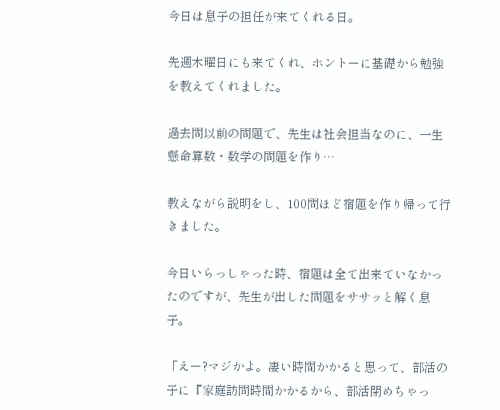今日は息子の担任が来てくれる日。

先週木曜日にも来てくれ、ホントーに基礎から勉強を教えてくれました。

過去問以前の問題で、先生は社会担当なのに、一生懸命算数・数学の問題を作り…

教えながら説明をし、100問ほど宿題を作り帰って行きました。

今日いらっしゃった時、宿題は全て出来ていなかったのですが、先生が出した問題をササッと解く息子。

「えー?マジかよ。凄い時間かかると思って、部活の子に『家庭訪問時間かかるから、部活閉めちゃっ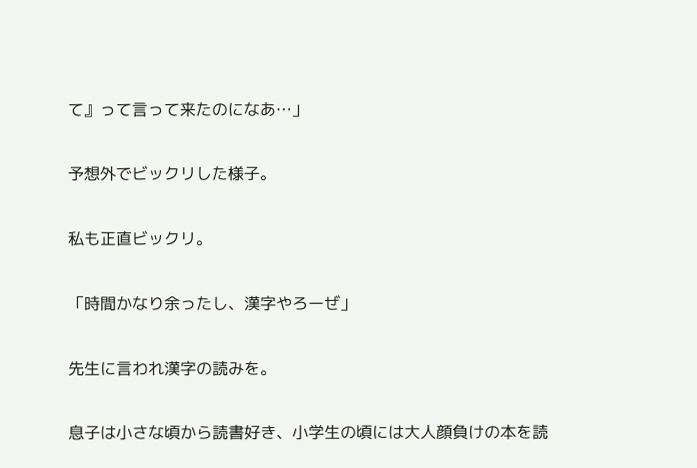て』って言って来たのになあ…」

予想外でビックリした様子。

私も正直ビックリ。

「時間かなり余ったし、漢字やろーぜ」

先生に言われ漢字の読みを。

息子は小さな頃から読書好き、小学生の頃には大人顔負けの本を読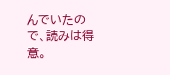んでいたので、読みは得意。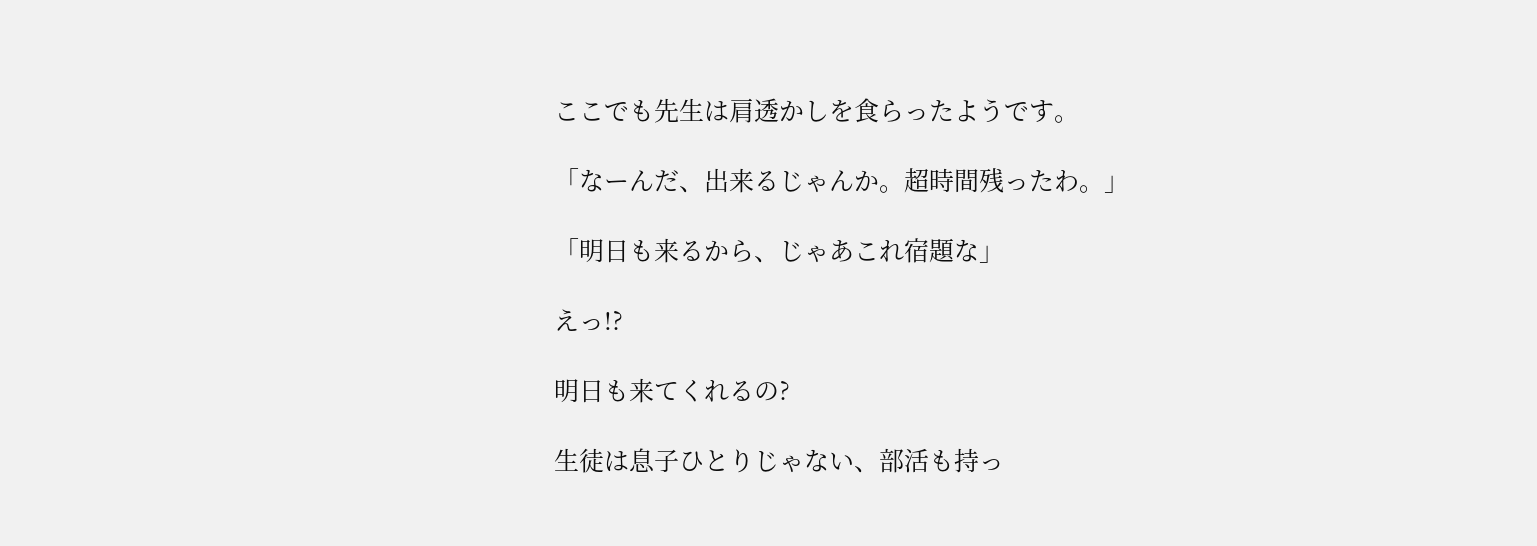ここでも先生は肩透かしを食らったようです。

「なーんだ、出来るじゃんか。超時間残ったわ。」

「明日も来るから、じゃあこれ宿題な」

えっ!?

明日も来てくれるの?

生徒は息子ひとりじゃない、部活も持っ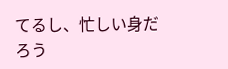てるし、忙しい身だろう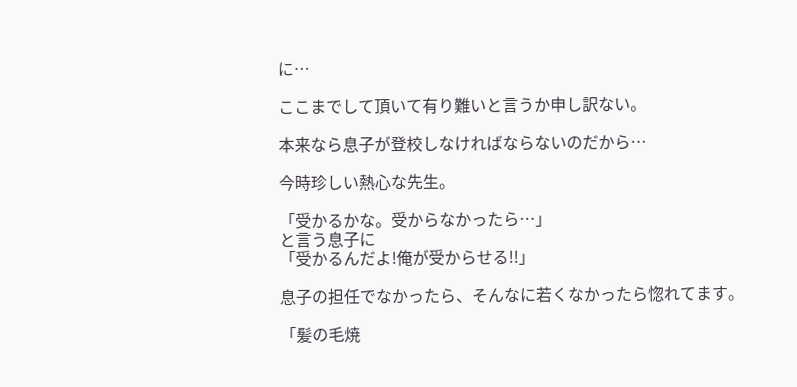に…

ここまでして頂いて有り難いと言うか申し訳ない。

本来なら息子が登校しなければならないのだから…

今時珍しい熱心な先生。

「受かるかな。受からなかったら…」
と言う息子に
「受かるんだよ!俺が受からせる!!」

息子の担任でなかったら、そんなに若くなかったら惚れてます。

「髪の毛焼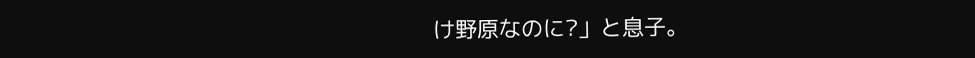け野原なのに?」と息子。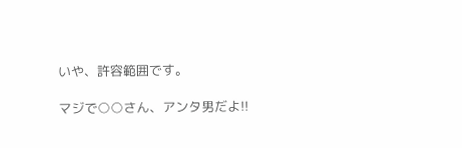いや、許容範囲です。

マジで○○さん、アンタ男だよ!!